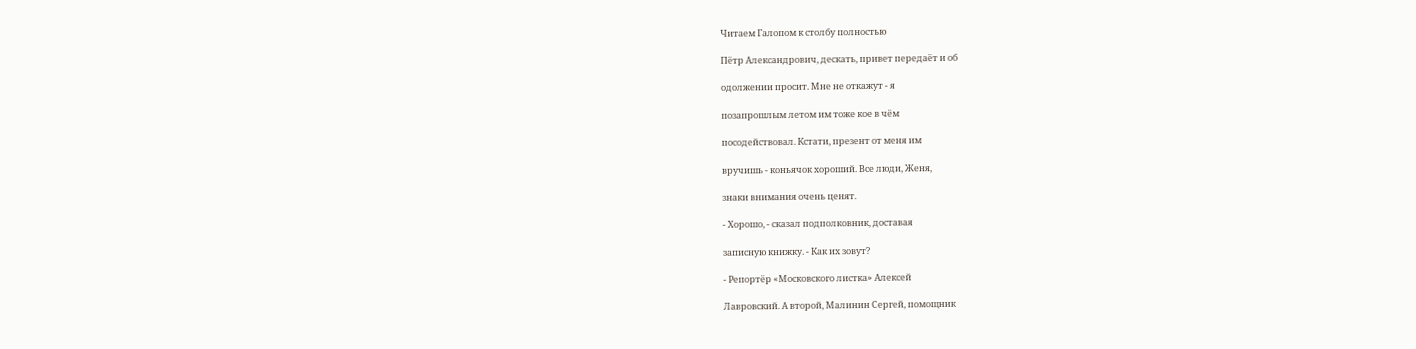Читаем Галопом к столбу полностью

Пётр Александрович, дескать, привет передаёт и об

одолжении просит. Мне не откажут - я

позапрошлым летом им тоже кое в чём

посодействовал. Кстати, презент от меня им

вручишь - коньячок хороший. Все люди, Женя,

знаки внимания очень ценят.

- Хорошо, - сказал подполковник, доставая

записную книжку. - Как их зовут?

- Репортёр «Московского листка» Алексей

Лавровский. А второй, Малинин Сергей, помощник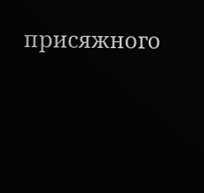присяжного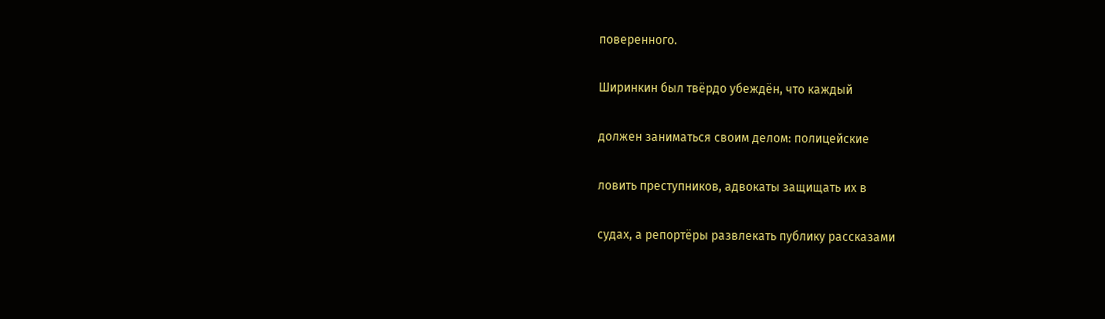поверенного.

Ширинкин был твёрдо убеждён, что каждый

должен заниматься своим делом: полицейские

ловить преступников, адвокаты защищать их в

судах, а репортёры развлекать публику рассказами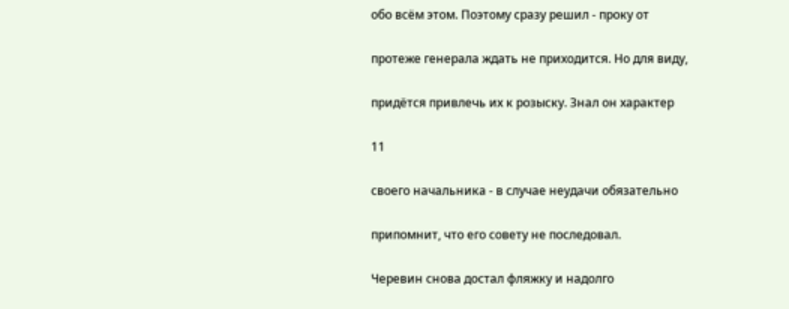обо всём этом. Поэтому сразу решил - проку от

протеже генерала ждать не приходится. Но для виду,

придётся привлечь их к розыску. Знал он характер

11

своего начальника - в случае неудачи обязательно

припомнит, что его совету не последовал.

Черевин снова достал фляжку и надолго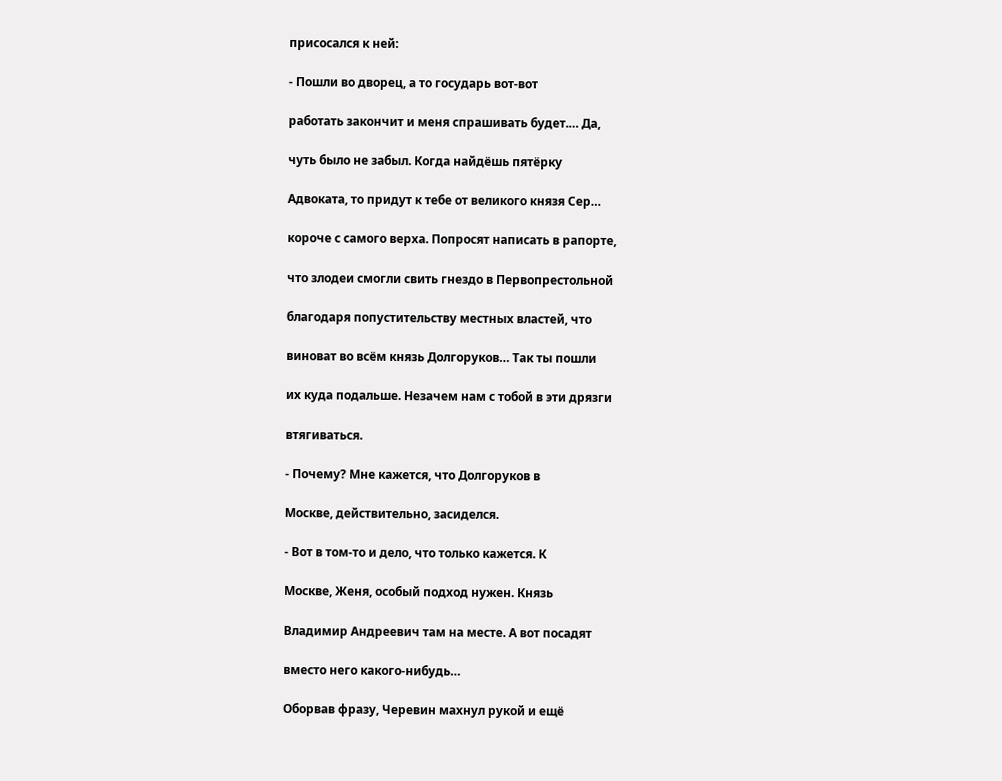присосался к ней:

- Пошли во дворец, а то государь вот-вот

работать закончит и меня спрашивать будет.… Да,

чуть было не забыл. Когда найдёшь пятёрку

Адвоката, то придут к тебе от великого князя Сер…

короче с самого верха. Попросят написать в рапорте,

что злодеи смогли свить гнездо в Первопрестольной

благодаря попустительству местных властей, что

виноват во всём князь Долгоруков… Так ты пошли

их куда подальше. Незачем нам с тобой в эти дрязги

втягиваться.

- Почему? Мне кажется, что Долгоруков в

Москве, действительно, засиделся.

- Вот в том-то и дело, что только кажется. К

Москве, Женя, особый подход нужен. Князь

Владимир Андреевич там на месте. А вот посадят

вместо него какого-нибудь…

Оборвав фразу, Черевин махнул рукой и ещё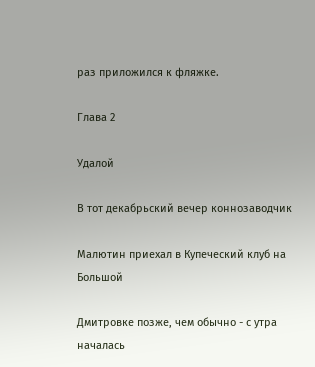раз приложился к фляжке.

Глава 2

Удалой

В тот декабрьский вечер коннозаводчик

Малютин приехал в Купеческий клуб на Большой

Дмитровке позже, чем обычно - с утра началась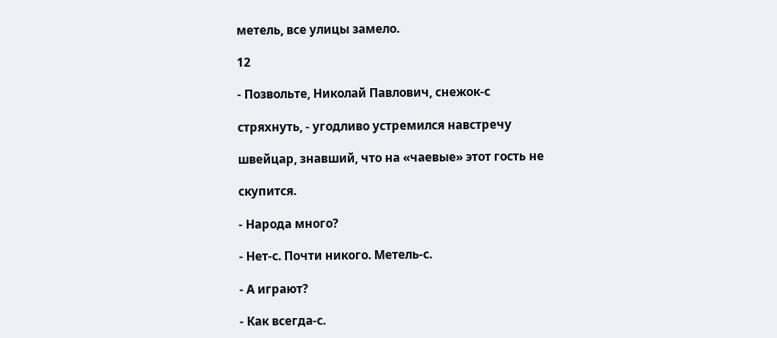метель, все улицы замело.

12

- Позвольте, Николай Павлович, снежок-с

стряхнуть, - угодливо устремился навстречу

швейцар, знавший, что на «чаевые» этот гость не

скупится.

- Народа много?

- Нет-с. Почти никого. Метель-с.

- А играют?

- Как всегда-с.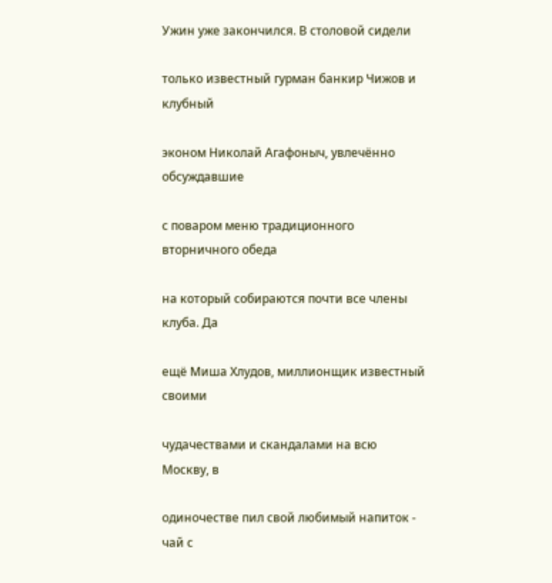Ужин уже закончился. В столовой сидели

только известный гурман банкир Чижов и клубный

эконом Николай Агафоныч, увлечённо обсуждавшие

с поваром меню традиционного вторничного обеда

на который собираются почти все члены клуба. Да

ещё Миша Хлудов, миллионщик известный своими

чудачествами и скандалами на всю Москву, в

одиночестве пил свой любимый напиток - чай с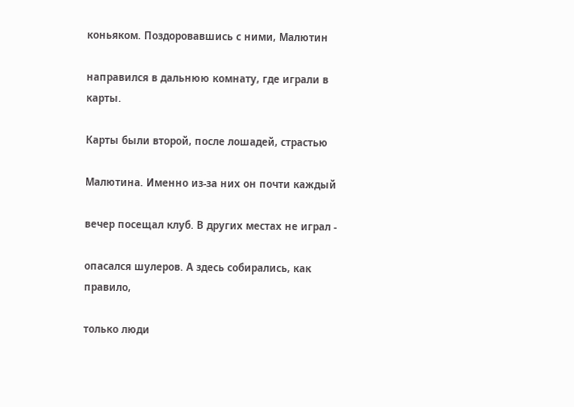коньяком. Поздоровавшись с ними, Малютин

направился в дальнюю комнату, где играли в карты.

Карты были второй, после лошадей, страстью

Малютина. Именно из-за них он почти каждый

вечер посещал клуб. В других местах не играл -

опасался шулеров. А здесь собирались, как правило,

только люди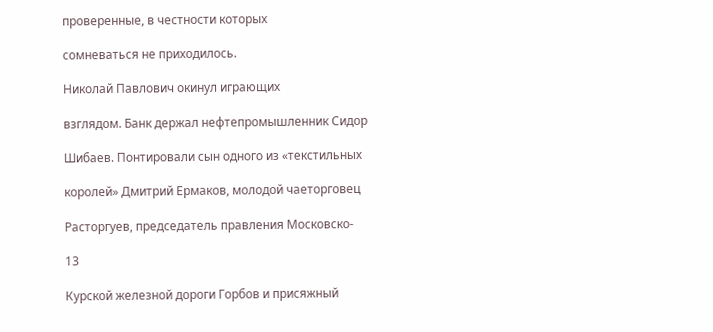проверенные, в честности которых

сомневаться не приходилось.

Николай Павлович окинул играющих

взглядом. Банк держал нефтепромышленник Сидор

Шибаев. Понтировали сын одного из «текстильных

королей» Дмитрий Ермаков, молодой чаеторговец

Расторгуев, председатель правления Московско-

13

Курской железной дороги Горбов и присяжный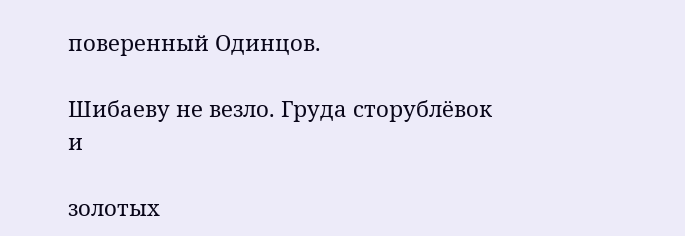поверенный Одинцов.

Шибаеву не везло. Груда сторублёвок и

золотых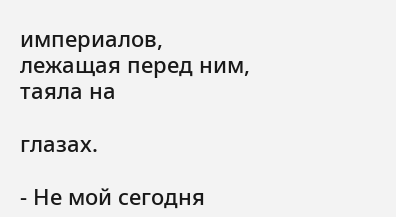империалов, лежащая перед ним, таяла на

глазах.

- Не мой сегодня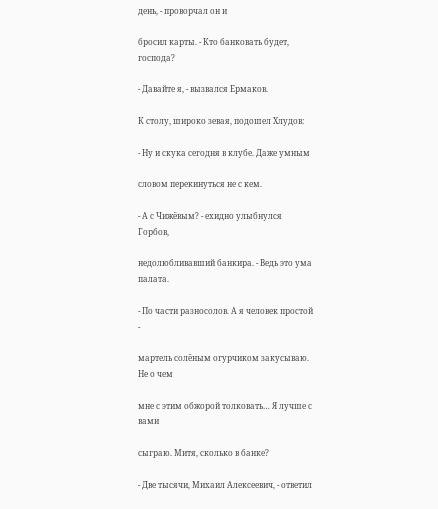день, - проворчал он и

бросил карты. - Кто банковать будет, господа?

- Давайте я, - вызвался Ермаков.

К столу, широко зевая, подошел Хлудов:

- Ну и скука сегодня в клубе. Даже умным

словом перекинуться не с кем.

- А с Чижёвым? - ехидно улыбнулся Горбов,

недолюбливавший банкира. - Ведь это ума палата.

- По части разносолов. А я человек простой -

мартель солёным огурчиком закусываю. Не о чем

мне с этим обжорой толковать… Я лучше с вами

сыграю. Митя, сколько в банке?

- Две тысячи, Михаил Алексеевич, - ответил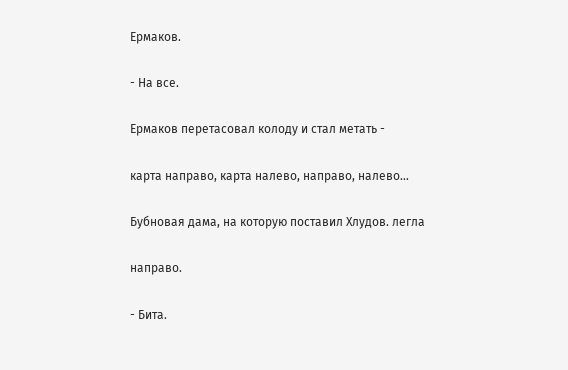Ермаков.

- На все.

Ермаков перетасовал колоду и стал метать -

карта направо, карта налево, направо, налево…

Бубновая дама, на которую поставил Хлудов. легла

направо.

- Бита.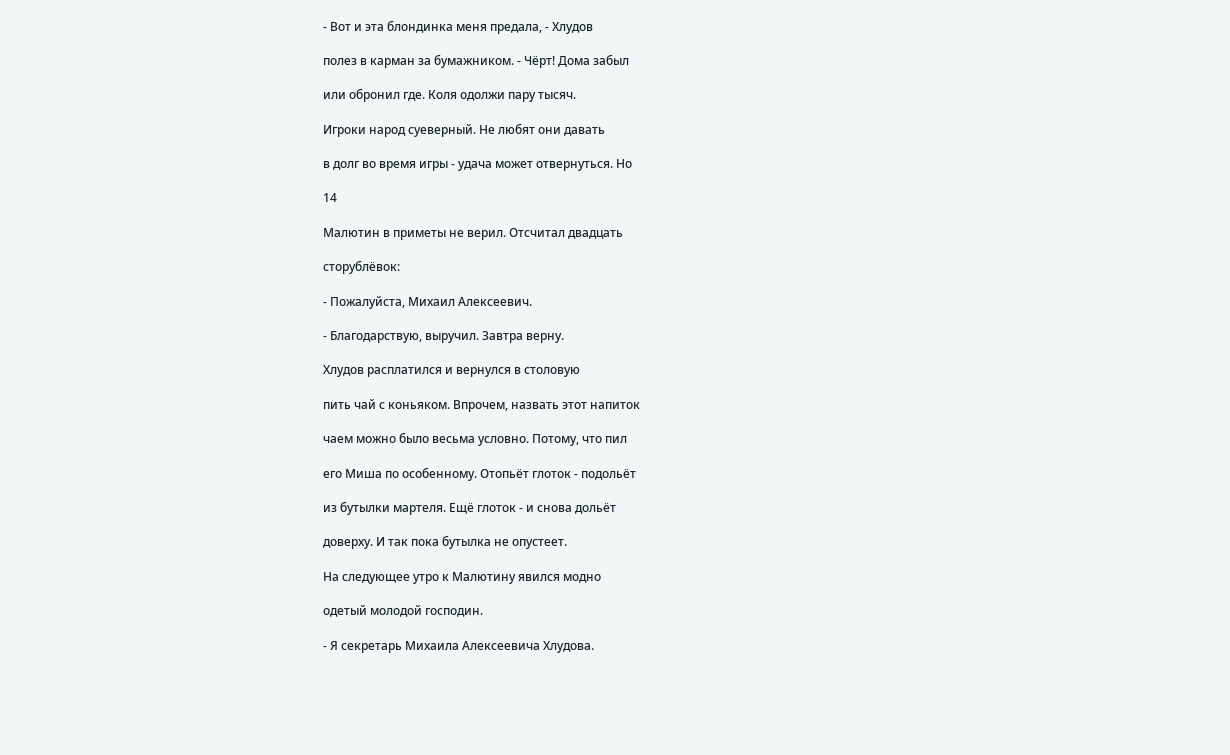- Вот и эта блондинка меня предала, - Хлудов

полез в карман за бумажником. - Чёрт! Дома забыл

или обронил где. Коля одолжи пару тысяч.

Игроки народ суеверный. Не любят они давать

в долг во время игры - удача может отвернуться. Но

14

Малютин в приметы не верил. Отсчитал двадцать

сторублёвок:

- Пожалуйста, Михаил Алексеевич.

- Благодарствую, выручил. Завтра верну.

Хлудов расплатился и вернулся в столовую

пить чай с коньяком. Впрочем, назвать этот напиток

чаем можно было весьма условно. Потому, что пил

его Миша по особенному. Отопьёт глоток - подольёт

из бутылки мартеля. Ещё глоток - и снова дольёт

доверху. И так пока бутылка не опустеет.

На следующее утро к Малютину явился модно

одетый молодой господин.

- Я секретарь Михаила Алексеевича Хлудова.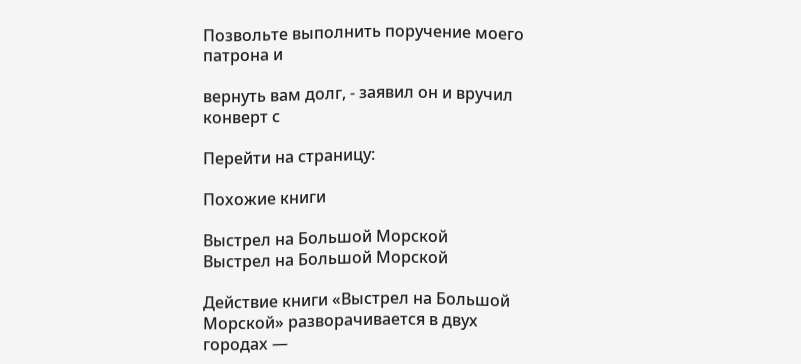Позвольте выполнить поручение моего патрона и

вернуть вам долг, - заявил он и вручил конверт с

Перейти на страницу:

Похожие книги

Выстрел на Большой Морской
Выстрел на Большой Морской

Действие книги «Выстрел на Большой Морской» разворачивается в двух городах —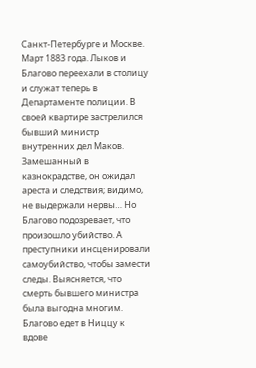Санкт-Петербурге и Москве. Март 1883 года. Лыков и Благово переехали в столицу и служат теперь в Департаменте полиции. В своей квартире застрелился бывший министр внутренних дел Маков. Замешанный в казнокрадстве, он ожидал ареста и следствия; видимо, не выдержали нервы… Но Благово подозревает, что произошло убийство. А преступники инсценировали самоубийство, чтобы замести следы. Выясняется, что смерть бывшего министра была выгодна многим. Благово едет в Ниццу к вдове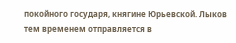покойного государя, княгине Юрьевской. Лыков тем временем отправляется в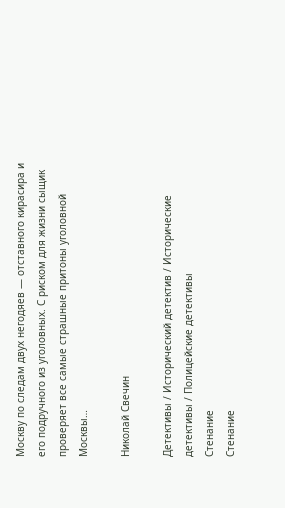Москву по следам двух негодяев — отставного кирасира и его подручного из уголовных. С риском для жизни сыщик проверяет все самые страшные притоны уголовной Москвы…

Николай Свечин

Детективы / Исторический детектив / Исторические детективы / Полицейские детективы
Стенание
Стенание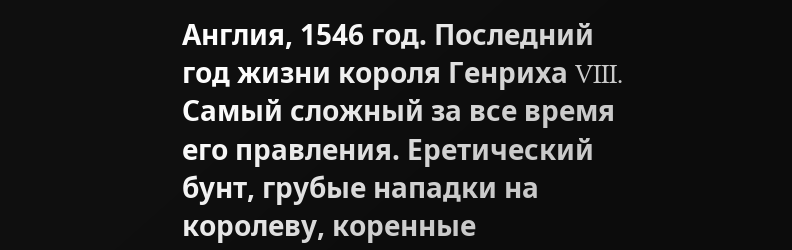Англия, 1546 год. Последний год жизни короля Генриха VIII. Самый сложный за все время его правления. Еретический бунт, грубые нападки на королеву, коренные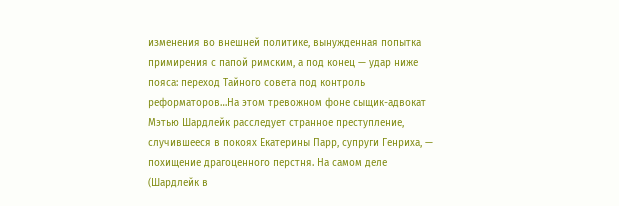изменения во внешней политике, вынужденная попытка примирения с папой римским, а под конец — удар ниже пояса: переход Тайного совета под контроль реформаторов…На этом тревожном фоне сыщик-адвокат Мэтью Шардлейк расследует странное преступление, случившееся в покоях Екатерины Парр, супруги Генриха, — похищение драгоценного перстня. На самом деле (Шардлейк в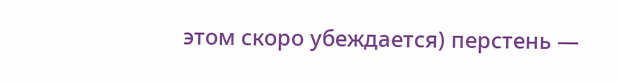этом скоро убеждается) перстень —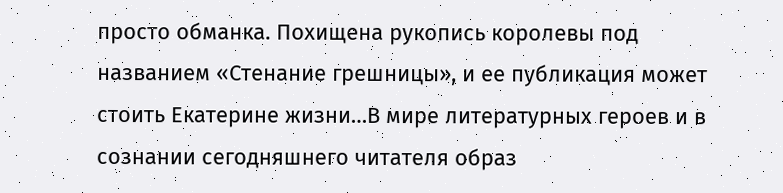просто обманка. Похищена рукопись королевы под названием «Стенание грешницы», и ее публикация может стоить Екатерине жизни…В мире литературных героев и в сознании сегодняшнего читателя образ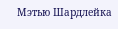Мэтью Шардлейка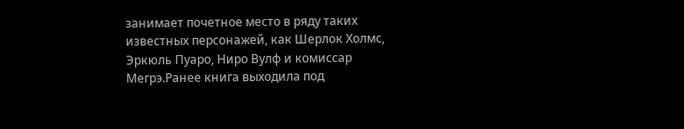занимает почетное место в ряду таких известных персонажей, как Шерлок Холмс, Эркюль Пуаро, Ниро Вулф и комиссар Мегрэ.Ранее книга выходила под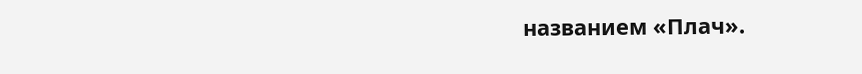названием «Плач».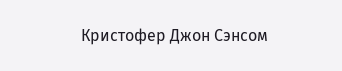Кристофер Джон Сэнсом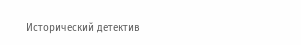Исторический детектив